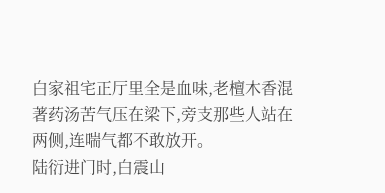白家祖宅正厅里全是血味,老檀木香混著药汤苦气压在梁下,旁支那些人站在两侧,连喘气都不敢放开。
陆衍进门时,白震山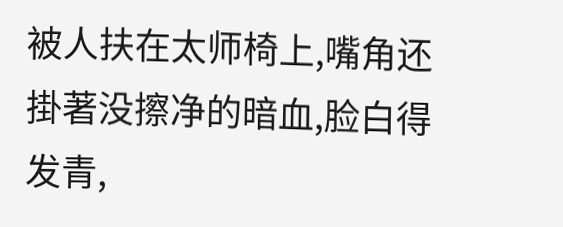被人扶在太师椅上,嘴角还掛著没擦净的暗血,脸白得发青,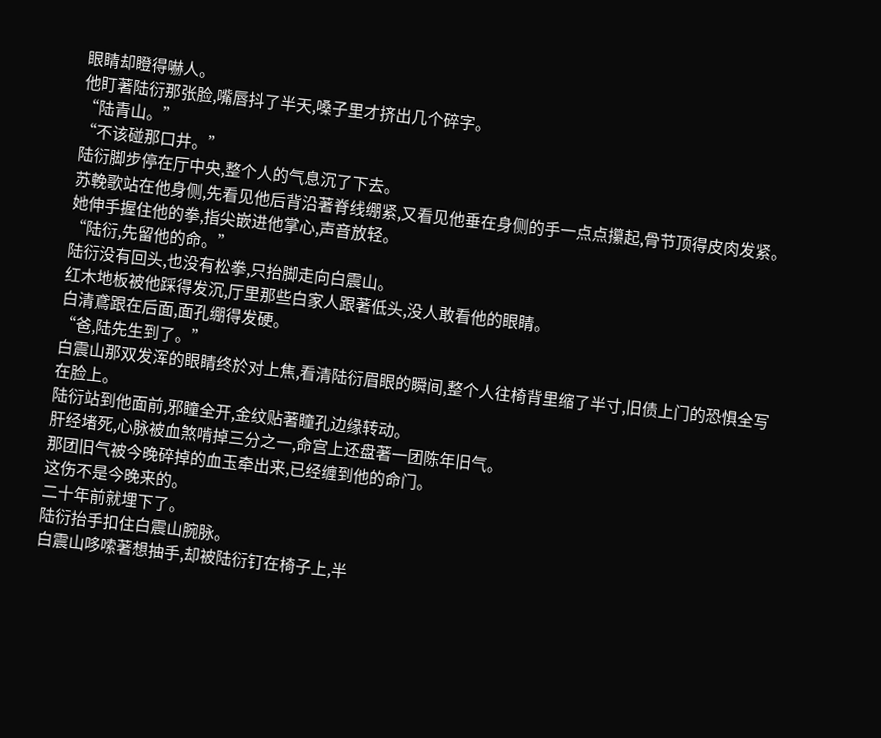眼睛却瞪得嚇人。
他盯著陆衍那张脸,嘴唇抖了半天,嗓子里才挤出几个碎字。
“陆青山。”
“不该碰那口井。”
陆衍脚步停在厅中央,整个人的气息沉了下去。
苏輓歌站在他身侧,先看见他后背沿著脊线绷紧,又看见他垂在身侧的手一点点攥起,骨节顶得皮肉发紧。
她伸手握住他的拳,指尖嵌进他掌心,声音放轻。
“陆衍,先留他的命。”
陆衍没有回头,也没有松拳,只抬脚走向白震山。
红木地板被他踩得发沉,厅里那些白家人跟著低头,没人敢看他的眼睛。
白清鳶跟在后面,面孔绷得发硬。
“爸,陆先生到了。”
白震山那双发浑的眼睛终於对上焦,看清陆衍眉眼的瞬间,整个人往椅背里缩了半寸,旧债上门的恐惧全写在脸上。
陆衍站到他面前,邪瞳全开,金纹贴著瞳孔边缘转动。
肝经堵死,心脉被血煞啃掉三分之一,命宫上还盘著一团陈年旧气。
那团旧气被今晚碎掉的血玉牵出来,已经缠到他的命门。
这伤不是今晚来的。
二十年前就埋下了。
陆衍抬手扣住白震山腕脉。
白震山哆嗦著想抽手,却被陆衍钉在椅子上,半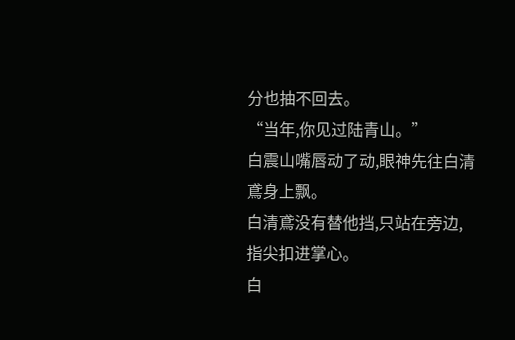分也抽不回去。
“当年,你见过陆青山。”
白震山嘴唇动了动,眼神先往白清鳶身上飘。
白清鳶没有替他挡,只站在旁边,指尖扣进掌心。
白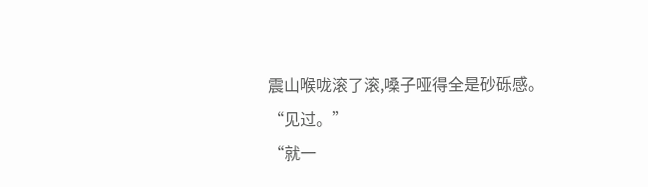震山喉咙滚了滚,嗓子哑得全是砂砾感。
“见过。”
“就一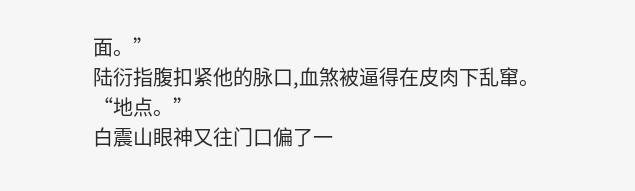面。”
陆衍指腹扣紧他的脉口,血煞被逼得在皮肉下乱窜。
“地点。”
白震山眼神又往门口偏了一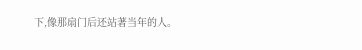下,像那扇门后还站著当年的人。